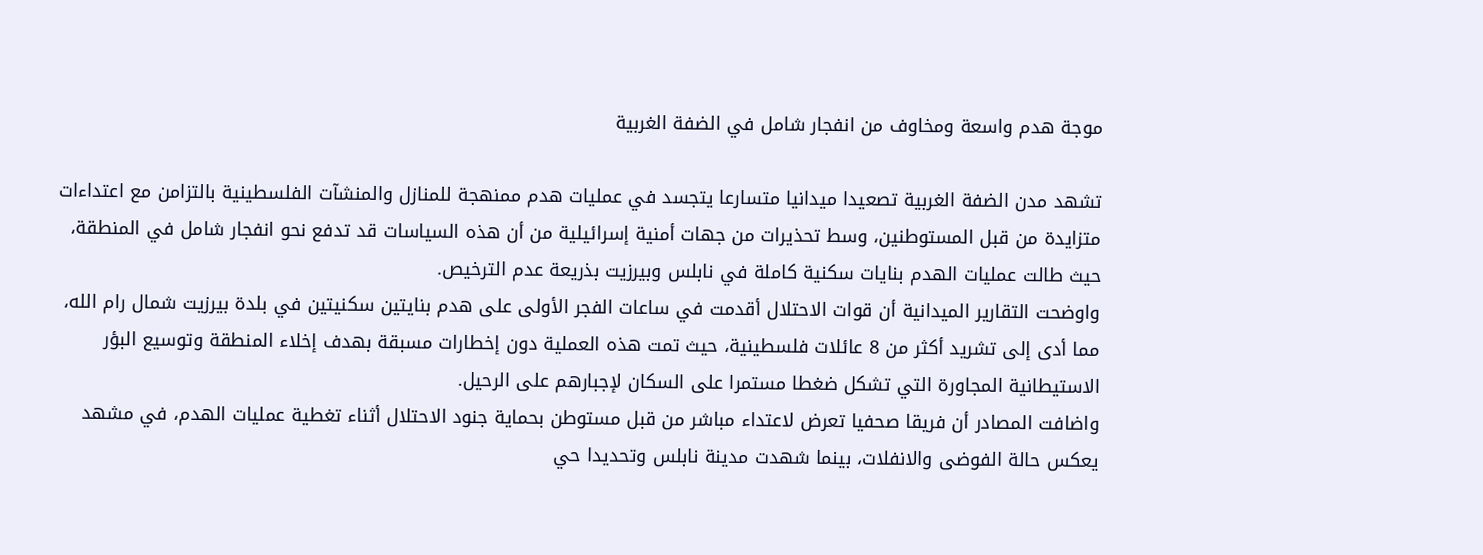موجة هدم واسعة ومخاوف من انفجار شامل في الضفة الغربية

تشهد مدن الضفة الغربية تصعيدا ميدانيا متسارعا يتجسد في عمليات هدم ممنهجة للمنازل والمنشآت الفلسطينية بالتزامن مع اعتداءات متزايدة من قبل المستوطنين، وسط تحذيرات من جهات أمنية إسرائيلية من أن هذه السياسات قد تدفع نحو انفجار شامل في المنطقة، حيث طالت عمليات الهدم بنايات سكنية كاملة في نابلس وبيرزيت بذريعة عدم الترخيص.
واوضحت التقارير الميدانية أن قوات الاحتلال أقدمت في ساعات الفجر الأولى على هدم بنايتين سكنيتين في بلدة بيرزيت شمال رام الله، مما أدى إلى تشريد أكثر من 8 عائلات فلسطينية، حيث تمت هذه العملية دون إخطارات مسبقة بهدف إخلاء المنطقة وتوسيع البؤر الاستيطانية المجاورة التي تشكل ضغطا مستمرا على السكان لإجبارهم على الرحيل.
واضافت المصادر أن فريقا صحفيا تعرض لاعتداء مباشر من قبل مستوطن بحماية جنود الاحتلال أثناء تغطية عمليات الهدم، في مشهد يعكس حالة الفوضى والانفلات، بينما شهدت مدينة نابلس وتحديدا حي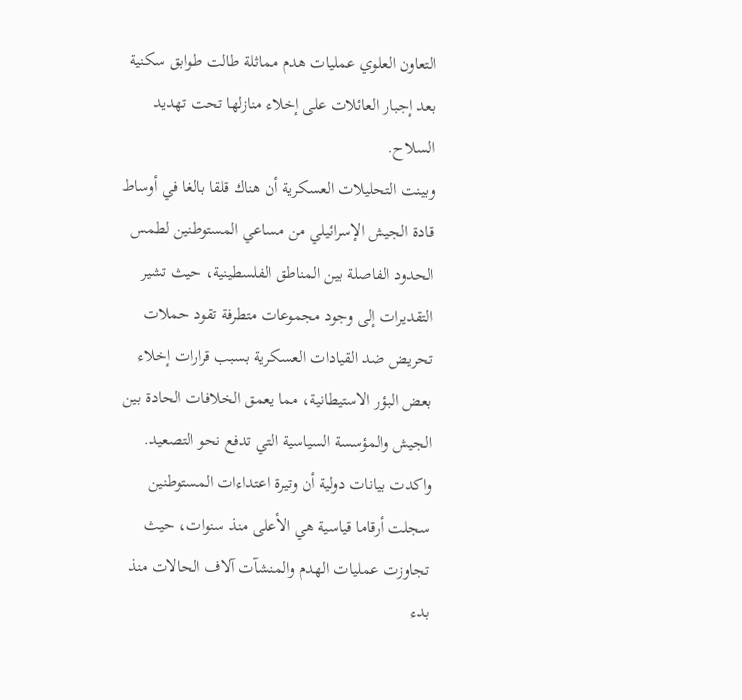التعاون العلوي عمليات هدم مماثلة طالت طوابق سكنية بعد إجبار العائلات على إخلاء منازلها تحت تهديد السلاح.
وبينت التحليلات العسكرية أن هناك قلقا بالغا في أوساط قادة الجيش الإسرائيلي من مساعي المستوطنين لطمس الحدود الفاصلة بين المناطق الفلسطينية، حيث تشير التقديرات إلى وجود مجموعات متطرفة تقود حملات تحريض ضد القيادات العسكرية بسبب قرارات إخلاء بعض البؤر الاستيطانية، مما يعمق الخلافات الحادة بين الجيش والمؤسسة السياسية التي تدفع نحو التصعيد.
واكدت بيانات دولية أن وتيرة اعتداءات المستوطنين سجلت أرقاما قياسية هي الأعلى منذ سنوات، حيث تجاوزت عمليات الهدم والمنشآت آلاف الحالات منذ بدء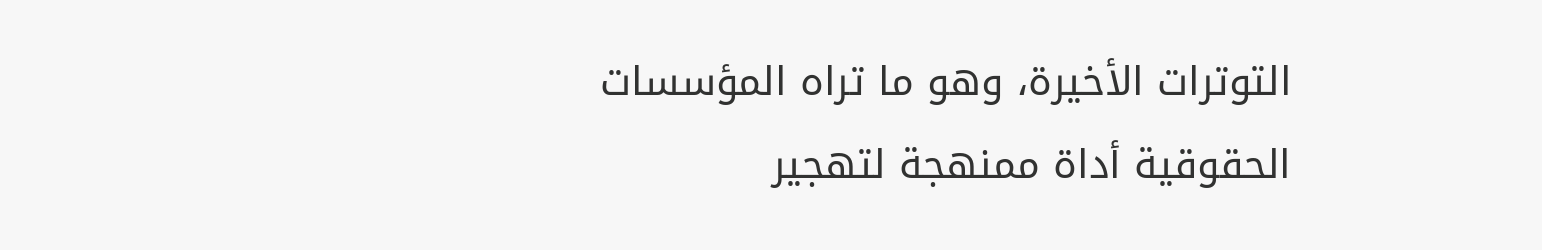التوترات الأخيرة، وهو ما تراه المؤسسات الحقوقية أداة ممنهجة لتهجير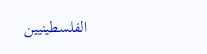الفلسطينيين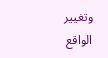وتغيير الواقع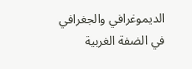الديموغرافي والجغرافي في الضفة الغربية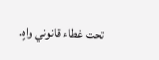تحت غطاء قانوني واهٍ.